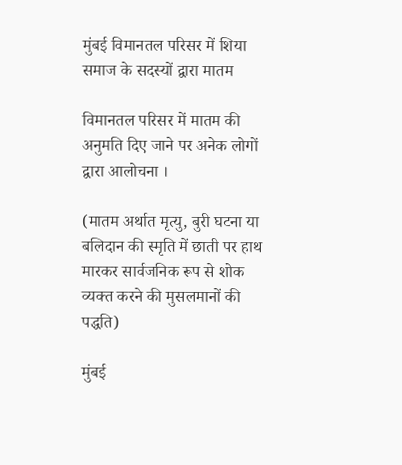मुंबई विमानतल परिसर में शिया समाज के सदस्यों द्वारा मातम

विमानतल परिसर में मातम की अनुमति दिए जाने पर अनेक लोगों द्वारा आलोचना ।

(मातम अर्थात मृत्यु, बुरी घटना या बलिदान की स्मृति में छाती पर हाथ मारकर सार्वजनिक रूप से शोक व्यक्त करने की मुसलमानों की पद्धति)

मुंबई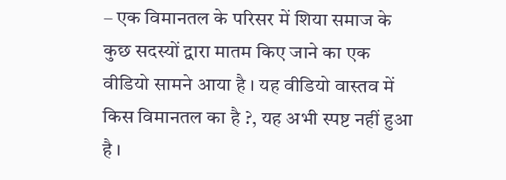– एक विमानतल के परिसर में शिया समाज के कुछ सदस्यों द्वारा मातम किए जाने का एक वीडियो सामने आया है । यह वीडियो वास्तव में किस विमानतल का है ?, यह अभी स्पष्ट नहीं हुआ है ।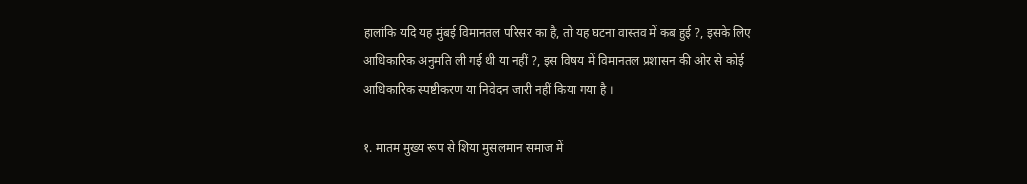हालांकि यदि यह मुंबई विमानतल परिसर का है, तो यह घटना वास्तव में कब हुई ?, इसके लिए आधिकारिक अनुमति ली गई थी या नहीं ?, इस विषय में विमानतल प्रशासन की ओर से कोई आधिकारिक स्पष्टीकरण या निवेदन जारी नहीं किया गया है ।

१. मातम मुख्य रूप से शिया मुसलमान समाज में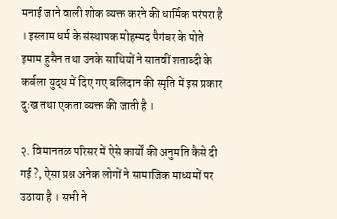मनाई जाने वाली शोक व्यक्त करने की धार्मिक परंपरा है । इस्लाम धर्म के संस्थापक मोहम्मद पैगंबर के पोते इमाम हुसैन तथा उनके साथियों ने सातवीं शताब्दी के कर्बला युद्ध में दिए गए बलिदान की स्मृति में इस प्रकार दुःख तथा एकता व्यक्त की जाती है ।

२. विमानतळ परिसर में ऐसे कार्यों की अनुमति कैसे दी गई ?, ऐसा प्रश्न अनेक लोगों ने सामाजिक माध्यमों पर उठाया है । सभी ने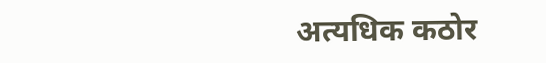अत्यधिक कठोर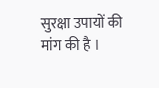सुरक्षा उपायों की मांग की है ।